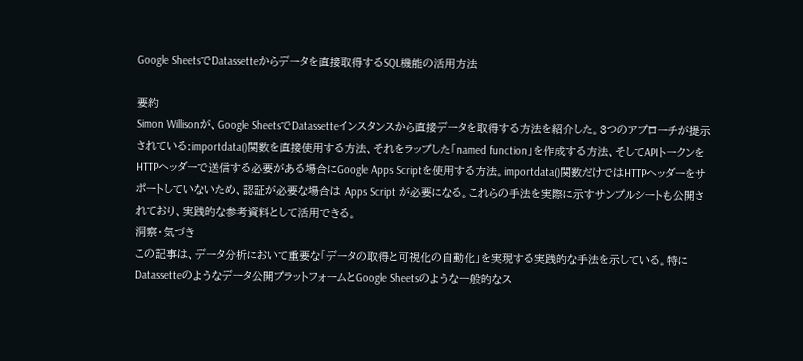Google SheetsでDatassetteからデータを直接取得するSQL機能の活用方法

要約
Simon Willisonが、Google SheetsでDatassetteインスタンスから直接データを取得する方法を紹介した。3つのアプローチが提示されている:importdata()関数を直接使用する方法、それをラップした「named function」を作成する方法、そしてAPIトークンをHTTPヘッダーで送信する必要がある場合にGoogle Apps Scriptを使用する方法。importdata()関数だけではHTTPヘッダーをサポートしていないため、認証が必要な場合は Apps Script が必要になる。これらの手法を実際に示すサンプルシートも公開されており、実践的な参考資料として活用できる。
洞察・気づき
この記事は、データ分析において重要な「データの取得と可視化の自動化」を実現する実践的な手法を示している。特にDatassetteのようなデータ公開プラットフォームとGoogle Sheetsのような一般的なス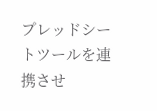プレッドシートツールを連携させ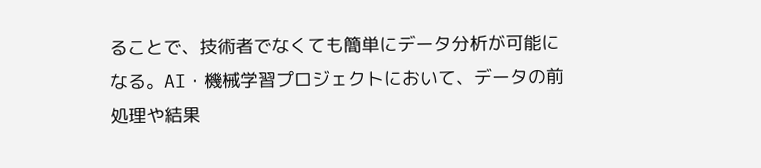ることで、技術者でなくても簡単にデータ分析が可能になる。AI・機械学習プロジェクトにおいて、データの前処理や結果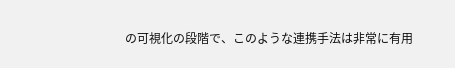の可視化の段階で、このような連携手法は非常に有用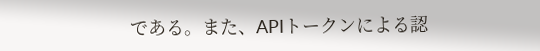である。また、APIトークンによる認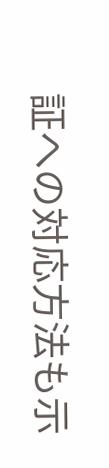証への対応方法も示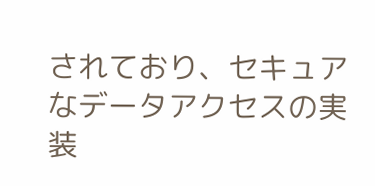されており、セキュアなデータアクセスの実装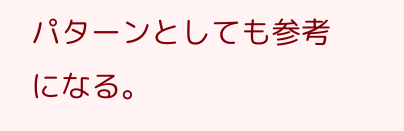パターンとしても参考になる。